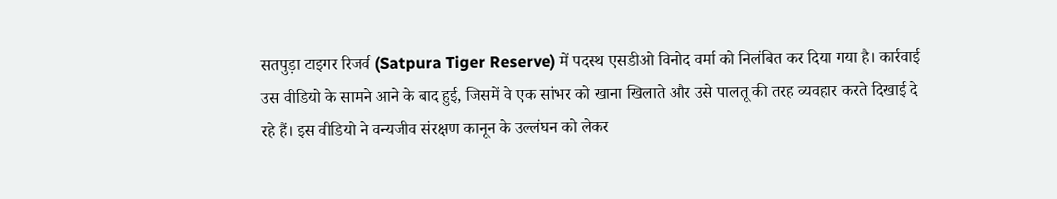सतपुड़ा टाइगर रिजर्व (Satpura Tiger Reserve) में पदस्थ एसडीओ विनोद वर्मा को निलंबित कर दिया गया है। कार्रवाई उस वीडियो के सामने आने के बाद हुई, जिसमें वे एक सांभर को खाना खिलाते और उसे पालतू की तरह व्यवहार करते दिखाई दे रहे हैं। इस वीडियो ने वन्यजीव संरक्षण कानून के उल्लंघन को लेकर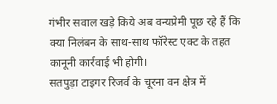गंभीर सवाल खड़े किये अब वन्यप्रेमी पूछ रहे हैं कि क्या निलंबन के साथ-साथ फॉरेस्ट एक्ट के तहत कानूनी कार्रवाई भी होगी।
सतपुड़ा टाइगर रिजर्व के चूरना वन क्षेत्र में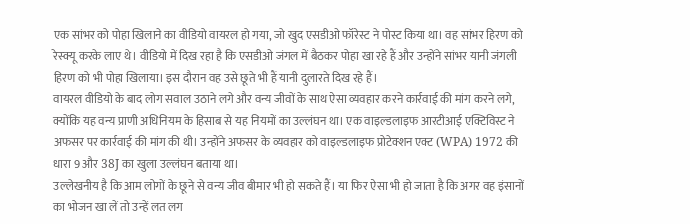एक सांभर को पोहा खिलाने का वीडियो वायरल हो गया, जो खुद एसडीओ फॉरेस्ट ने पोस्ट किया था। वह सांभर हिरण को रेस्क्यू करके लाए थे। वीडियो में दिख रहा है कि एसडीओ जंगल में बैठकर पोहा खा रहे हैं और उन्होंने सांभर यानी जंगली हिरण को भी पोहा खिलाया। इस दौरान वह उसे छूते भी हैं यानी दुलारते दिख रहे हैं।
वायरल वीडियो के बाद लोग सवाल उठाने लगे और वन्य जीवों के साथ ऐसा व्यवहार करने कार्रवाई की मांग करने लगे, क्योंकि यह वन्य प्राणी अधिनियम के हिसाब से यह नियमों का उल्लंघन था। एक वाइल्डलाइफ आरटीआई एक्टिविस्ट ने अफसर पर कार्रवाई की मांग की थी। उन्होंने अफसर के व्यवहार को वाइल्डलाइफ प्रोटेक्शन एक्ट (WPA) 1972 की धारा 9 और 38J का खुला उल्लंघन बताया था।
उल्लेखनीय है कि आम लोगों के छूने से वन्य जीव बीमार भी हो सकते हैं। या फिर ऐसा भी हो जाता है कि अगर वह इंसानों का भोजन खा लें तो उन्हें लत लग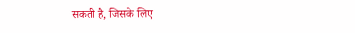सकती है, जिसके लिए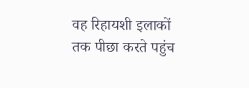वह रिहायशी इलाकों तक पीछा करते पहुंच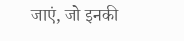जाएं, जो इनकी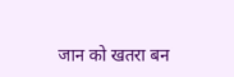जान को खतरा बन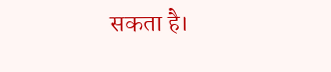सकता है।